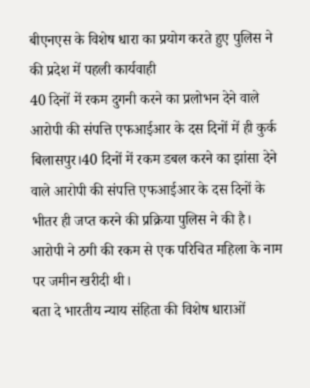बीएनएस के विशेष धारा का प्रयोग करते हुए पुलिस ने की प्रदेश में पहली कार्यवाही
40 दिनों में रकम दुगनी करने का प्रलोभन देने वाले आरोपी की संपत्ति एफआईआर के दस दिनों में ही कुर्क
बिलासपुर।40 दिनों में रकम डबल करने का झांसा देने वाले आरोपी की संपत्ति एफआईआर के दस दिनों के भीतर ही जप्त करने की प्रक्रिया पुलिस ने की है। आरोपी ने ठगी की रकम से एक परिचित महिला के नाम पर जमीन खरीदी थी।
बता दे भारतीय न्याय संहिता की विशेष धाराओं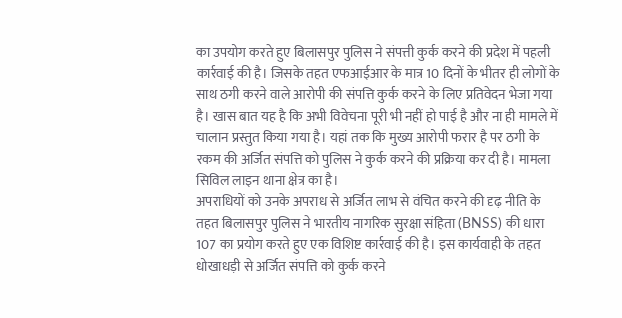का उपयोग करते हुए बिलासपुर पुलिस ने संपत्ती कुर्क करने की प्रदेश में पहली कार्रवाई की है। जिसके तहत एफआईआर के मात्र 10 दिनों के भीतर ही लोगों के साथ ठगी करने वाले आरोपी की संपत्ति कुर्क करने के लिए प्रतिवेदन भेजा गया है। खास बात यह है कि अभी विवेचना पूरी भी नहीं हो पाई है और ना ही मामले में चालान प्रस्तुत किया गया है। यहां तक कि मुख्य आरोपी फरार है पर ठगी के रकम की अर्जित संपत्ति को पुलिस ने कुर्क करने की प्रक्रिया कर दी है। मामला सिविल लाइन थाना क्षेत्र का है।
अपराधियों को उनके अपराध से अर्जित लाभ से वंचित करने की दृढ़ नीति के तहत बिलासपुर पुलिस ने भारतीय नागरिक सुरक्षा संहिता (BNSS) की धारा 107 का प्रयोग करते हुए एक विशिष्ट कार्रवाई की है। इस कार्यवाही के तहत धोखाधड़ी से अर्जित संपत्ति को कुर्क करने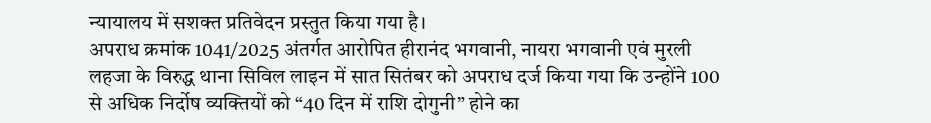न्यायालय में सशक्त प्रतिवेदन प्रस्तुत किया गया है।
अपराध क्रमांक 1041/2025 अंतर्गत आरोपित हीरानंद भगवानी, नायरा भगवानी एवं मुरली लहजा के विरुद्ध थाना सिविल लाइन में सात सितंबर को अपराध दर्ज किया गया कि उन्होंने 100 से अधिक निर्दोष व्यक्तियों को “40 दिन में राशि दोगुनी” होने का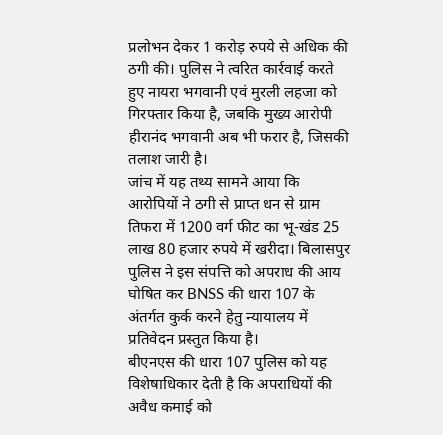प्रलोभन देकर 1 करोड़ रुपये से अधिक की ठगी की। पुलिस ने त्वरित कार्रवाई करते हुए नायरा भगवानी एवं मुरली लहजा को गिरफ्तार किया है, जबकि मुख्य आरोपी हीरानंद भगवानी अब भी फरार है, जिसकी तलाश जारी है।
जांच में यह तथ्य सामने आया कि आरोपियों ने ठगी से प्राप्त धन से ग्राम तिफरा में 1200 वर्ग फीट का भू-खंड 25 लाख 80 हजार रुपये में खरीदा। बिलासपुर पुलिस ने इस संपत्ति को अपराध की आय घोषित कर BNSS की धारा 107 के अंतर्गत कुर्क करने हेतु न्यायालय में प्रतिवेदन प्रस्तुत किया है।
बीएनएस की धारा 107 पुलिस को यह विशेषाधिकार देती है कि अपराधियों की अवैध कमाई को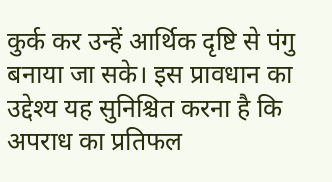कुर्क कर उन्हें आर्थिक दृष्टि से पंगु बनाया जा सके। इस प्रावधान का उद्देश्य यह सुनिश्चित करना है कि अपराध का प्रतिफल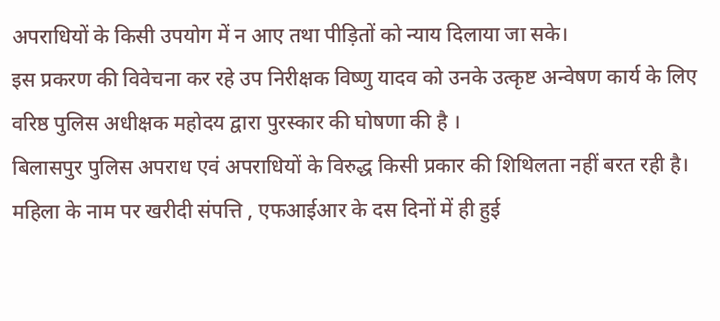अपराधियों के किसी उपयोग में न आए तथा पीड़ितों को न्याय दिलाया जा सके।
इस प्रकरण की विवेचना कर रहे उप निरीक्षक विष्णु यादव को उनके उत्कृष्ट अन्वेषण कार्य के लिए वरिष्ठ पुलिस अधीक्षक महोदय द्वारा पुरस्कार की घोषणा की है ।
बिलासपुर पुलिस अपराध एवं अपराधियों के विरुद्ध किसी प्रकार की शिथिलता नहीं बरत रही है।
महिला के नाम पर खरीदी संपत्ति , एफआईआर के दस दिनों में ही हुई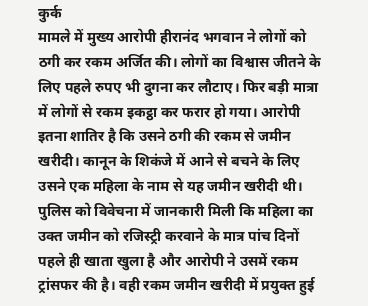कुर्क
मामले में मुख्य आरोपी हीरानंद भगवान ने लोगों को ठगी कर रकम अर्जित की। लोगों का विश्वास जीतने के लिए पहले रुपए भी दुगना कर लौटाए। फिर बड़ी मात्रा में लोगों से रकम इकट्ठा कर फरार हो गया। आरोपी इतना शातिर है कि उसने ठगी की रकम से जमीन खरीदी। कानून के शिकंजे में आने से बचने के लिए उसने एक महिला के नाम से यह जमीन खरीदी थी। पुलिस को विवेचना में जानकारी मिली कि महिला का उक्त जमीन को रजिस्ट्री करवाने के मात्र पांच दिनों पहले ही खाता खुला है और आरोपी ने उसमें रकम ट्रांसफर की है। वही रकम जमीन खरीदी में प्रयुक्त हुई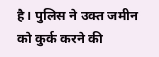है। पुलिस ने उक्त जमीन को कुर्क करने की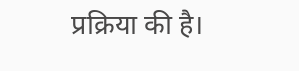प्रक्रिया की है।